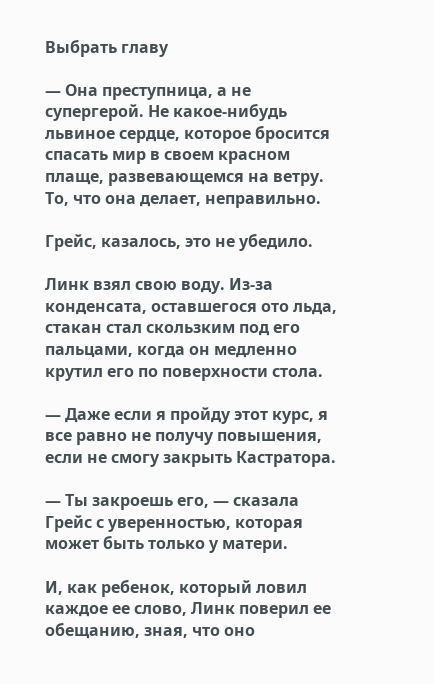Выбрать главу

— Она преступница, а не супергерой. Не какое-нибудь львиное сердце, которое бросится спасать мир в своем красном плаще, развевающемся на ветру. То, что она делает, неправильно.

Грейс, казалось, это не убедило.

Линк взял свою воду. Из-за конденсата, оставшегося ото льда, стакан стал скользким под его пальцами, когда он медленно крутил его по поверхности стола.

— Даже если я пройду этот курс, я все равно не получу повышения, если не смогу закрыть Кастратора.

— Ты закроешь его, — сказала Грейс с уверенностью, которая может быть только у матери.

И, как ребенок, который ловил каждое ее слово, Линк поверил ее обещанию, зная, что оно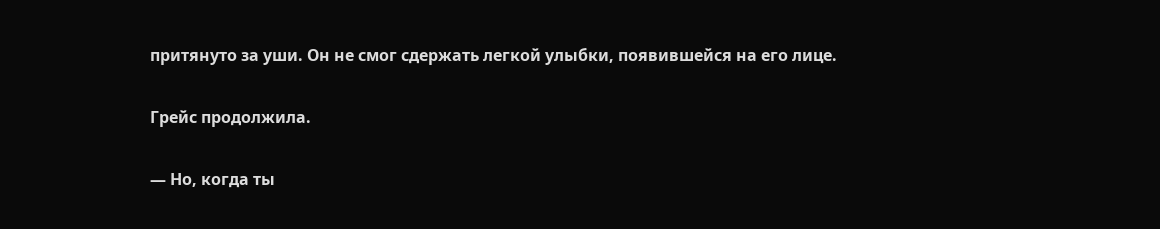притянуто за уши. Он не смог сдержать легкой улыбки, появившейся на его лице.

Грейс продолжила.

— Но, когда ты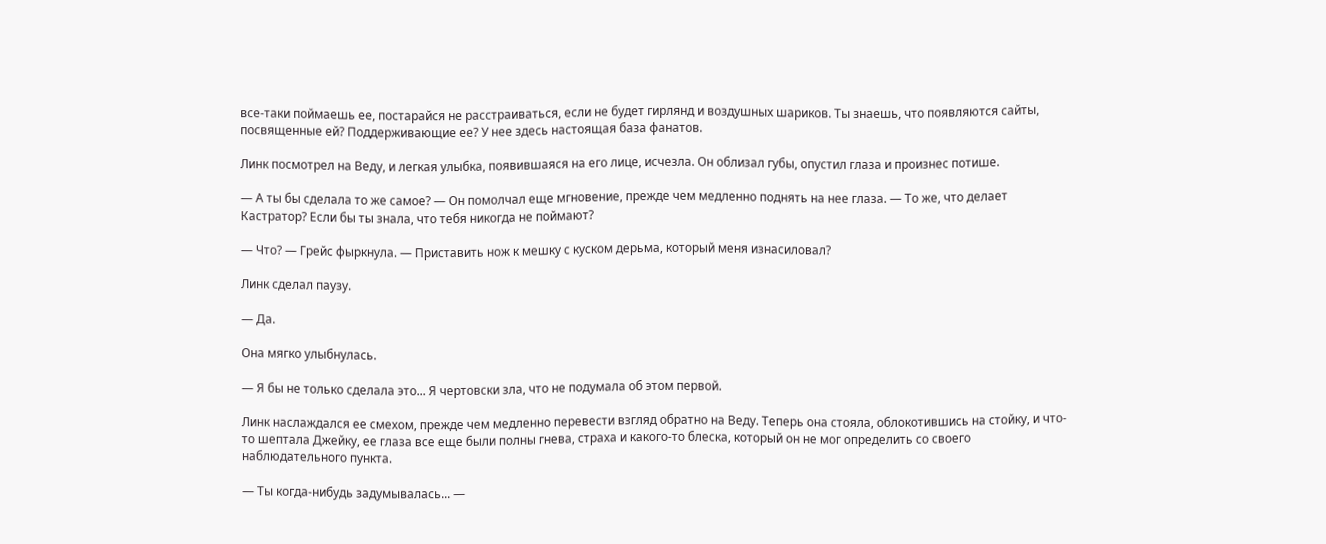все-таки поймаешь ее, постарайся не расстраиваться, если не будет гирлянд и воздушных шариков. Ты знаешь, что появляются сайты, посвященные ей? Поддерживающие ее? У нее здесь настоящая база фанатов.

Линк посмотрел на Веду, и легкая улыбка, появившаяся на его лице, исчезла. Он облизал губы, опустил глаза и произнес потише.

— А ты бы сделала то же самое? — Он помолчал еще мгновение, прежде чем медленно поднять на нее глаза. — То же, что делает Кастратор? Если бы ты знала, что тебя никогда не поймают?

— Что? — Грейс фыркнула. — Приставить нож к мешку с куском дерьма, который меня изнасиловал?

Линк сделал паузу.

— Да.

Она мягко улыбнулась.

— Я бы не только сделала это... Я чертовски зла, что не подумала об этом первой.

Линк наслаждался ее смехом, прежде чем медленно перевести взгляд обратно на Веду. Теперь она стояла, облокотившись на стойку, и что-то шептала Джейку, ее глаза все еще были полны гнева, страха и какого-то блеска, который он не мог определить со своего наблюдательного пункта.

— Ты когда-нибудь задумывалась... —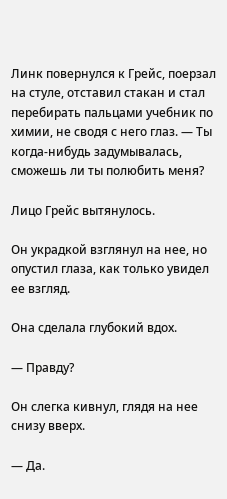Линк повернулся к Грейс, поерзал на стуле, отставил стакан и стал перебирать пальцами учебник по химии, не сводя с него глаз. — Ты когда-нибудь задумывалась, сможешь ли ты полюбить меня?

Лицо Грейс вытянулось.

Он украдкой взглянул на нее, но опустил глаза, как только увидел ее взгляд.

Она сделала глубокий вдох.

— Правду?

Он слегка кивнул, глядя на нее снизу вверх.

— Да.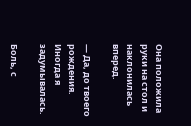Она положила руки на стол и наклонилась вперед.

— Да, до твоего рождения. Иногда я задумывалась.

Боль, с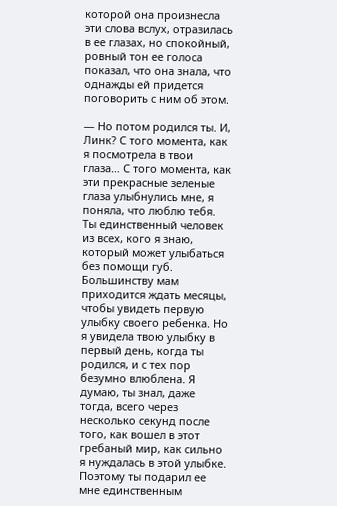которой она произнесла эти слова вслух, отразилась в ее глазах, но спокойный, ровный тон ее голоса показал, что она знала, что однажды ей придется поговорить с ним об этом.

— Но потом родился ты. И, Линк? С того момента, как я посмотрела в твои глаза… С того момента, как эти прекрасные зеленые глаза улыбнулись мне, я поняла, что люблю тебя. Ты единственный человек из всех, кого я знаю, который может улыбаться без помощи губ. Большинству мам приходится ждать месяцы, чтобы увидеть первую улыбку своего ребенка. Но я увидела твою улыбку в первый день, когда ты родился, и с тех пор безумно влюблена. Я думаю, ты знал, даже тогда, всего через несколько секунд после того, как вошел в этот гребаный мир, как сильно я нуждалась в этой улыбке. Поэтому ты подарил ее мне единственным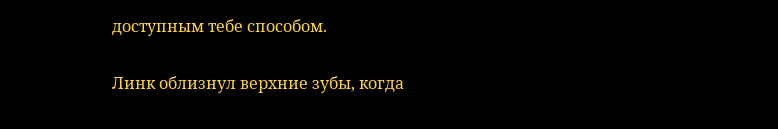доступным тебе способом.

Линк облизнул верхние зубы, когда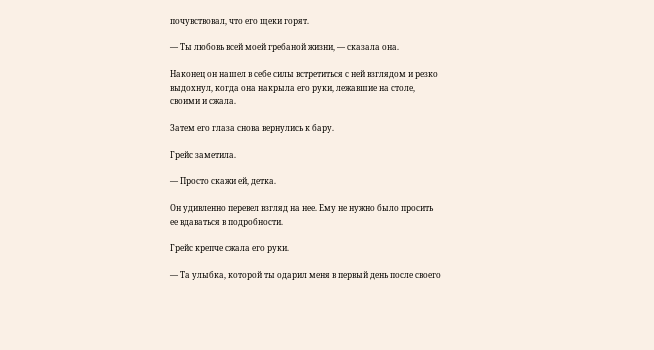почувствовал, что его щеки горят.

— Ты любовь всей моей гребаной жизни, — сказала она.

Наконец он нашел в себе силы встретиться с ней взглядом и резко выдохнул, когда она накрыла его руки, лежавшие на столе, своими и сжала.

Затем его глаза снова вернулись к бару.

Грейс заметила.

— Просто скажи ей, детка.

Он удивленно перевел взгляд на нее. Ему не нужно было просить ее вдаваться в подробности.

Грейс крепче сжала его руки.

— Та улыбка, которой ты одарил меня в первый день после своего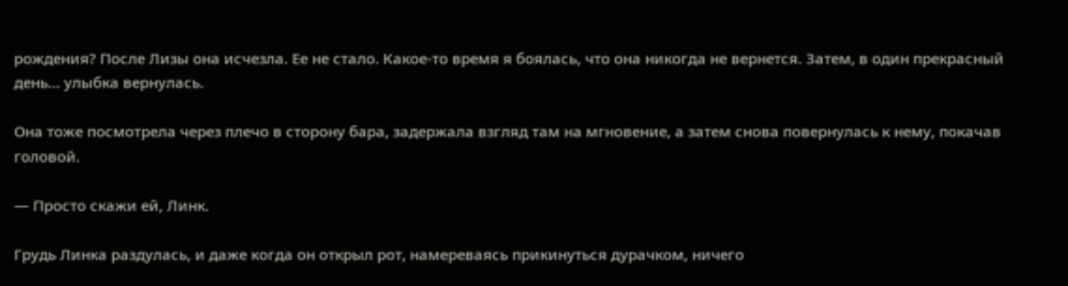рождения? После Лизы она исчезла. Ее не стало. Какое-то время я боялась, что она никогда не вернется. Затем, в один прекрасный день… улыбка вернулась.

Она тоже посмотрела через плечо в сторону бара, задержала взгляд там на мгновение, а затем снова повернулась к нему, покачав головой.

— Просто скажи ей, Линк.

Грудь Линка раздулась, и даже когда он открыл рот, намереваясь прикинуться дурачком, ничего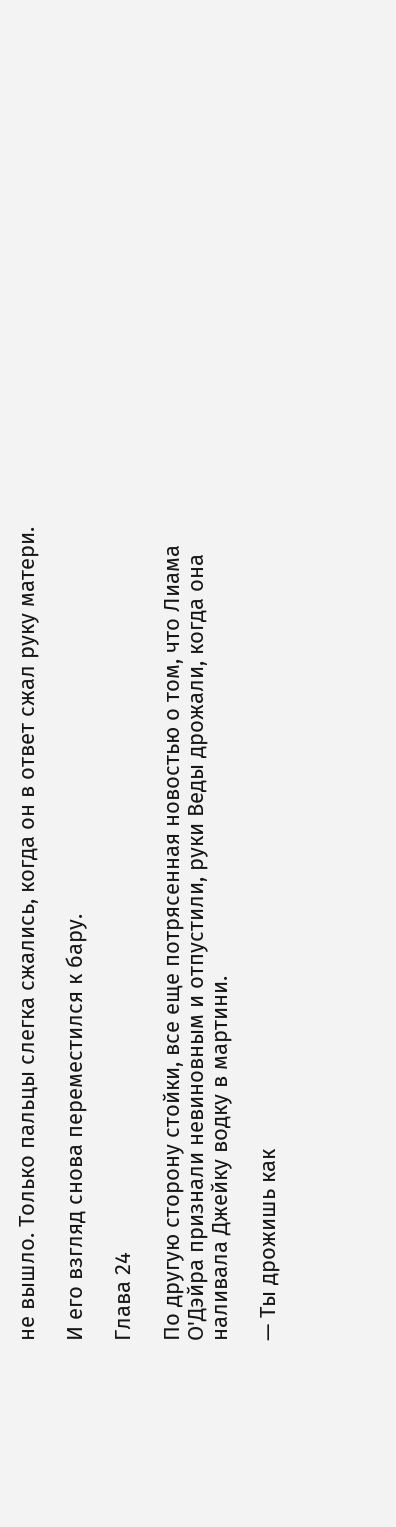не вышло. Только пальцы слегка сжались, когда он в ответ сжал руку матери.

И его взгляд снова переместился к бару.

Глава 24

По другую сторону стойки, все еще потрясенная новостью о том, что Лиама О'Дэйра признали невиновным и отпустили, руки Веды дрожали, когда она наливала Джейку водку в мартини.

— Ты дрожишь как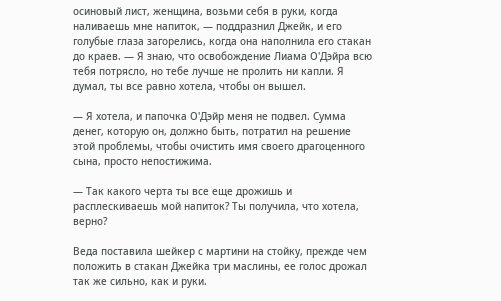осиновый лист, женщина, возьми себя в руки, когда наливаешь мне напиток, — поддразнил Джейк, и его голубые глаза загорелись, когда она наполнила его стакан до краев. — Я знаю, что освобождение Лиама О'Дэйра всю тебя потрясло, но тебе лучше не пролить ни капли. Я думал, ты все равно хотела, чтобы он вышел.

— Я хотела, и папочка О'Дэйр меня не подвел. Сумма денег, которую он, должно быть, потратил на решение этой проблемы, чтобы очистить имя своего драгоценного сына, просто непостижима.

— Так какого черта ты все еще дрожишь и расплескиваешь мой напиток? Ты получила, что хотела, верно?

Веда поставила шейкер с мартини на стойку, прежде чем положить в стакан Джейка три маслины, ее голос дрожал так же сильно, как и руки.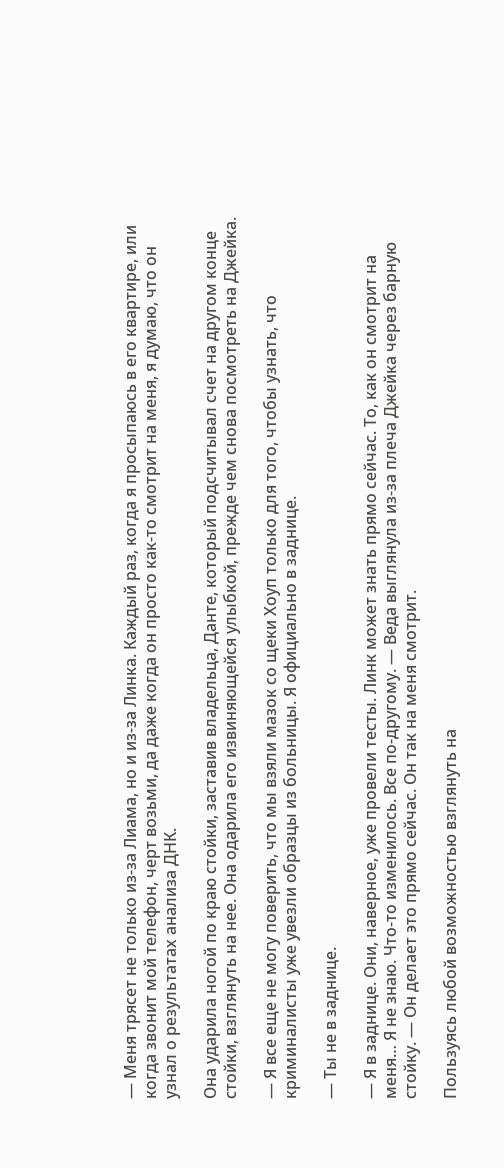— Меня трясет не только из-за Лиама, но и из-за Линка. Каждый раз, когда я просыпаюсь в его квартире, или когда звонит мой телефон, черт возьми, да даже когда он просто как-то смотрит на меня, я думаю, что он узнал о результатах анализа ДНК.

Она ударила ногой по краю стойки, заставив владельца, Данте, который подсчитывал счет на другом конце стойки, взглянуть на нее. Она одарила его извиняющейся улыбкой, прежде чем снова посмотреть на Джейка.

— Я все еще не могу поверить, что мы взяли мазок со щеки Хоуп только для того, чтобы узнать, что криминалисты уже увезли образцы из больницы. Я официально в заднице.

— Ты не в заднице.

— Я в заднице. Они, наверное, уже провели тесты. Линк может знать прямо сейчас. То, как он смотрит на меня… Я не знаю. Что-то изменилось. Все по-другому. — Веда выглянула из-за плеча Джейка через барную стойку. — Он делает это прямо сейчас. Он так на меня смотрит.

Пользуясь любой возможностью взглянуть на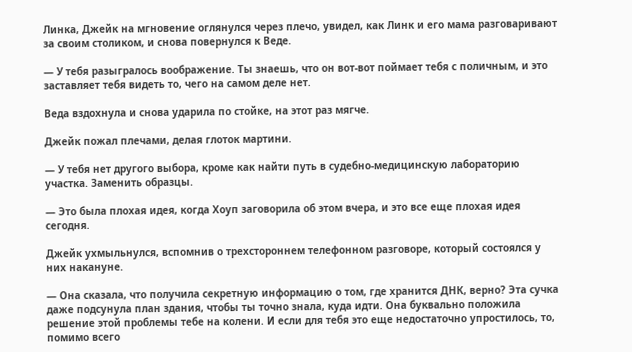Линка, Джейк на мгновение оглянулся через плечо, увидел, как Линк и его мама разговаривают за своим столиком, и снова повернулся к Веде.

— У тебя разыгралось воображение. Ты знаешь, что он вот-вот поймает тебя с поличным, и это заставляет тебя видеть то, чего на самом деле нет.

Веда вздохнула и снова ударила по стойке, на этот раз мягче.

Джейк пожал плечами, делая глоток мартини.

— У тебя нет другого выбора, кроме как найти путь в судебно-медицинскую лабораторию участка. Заменить образцы.

— Это была плохая идея, когда Хоуп заговорила об этом вчера, и это все еще плохая идея сегодня.

Джейк ухмыльнулся, вспомнив о трехстороннем телефонном разговоре, который состоялся у них накануне.

— Она сказала, что получила секретную информацию о том, где хранится ДНК, верно? Эта сучка даже подсунула план здания, чтобы ты точно знала, куда идти. Она буквально положила решение этой проблемы тебе на колени. И если для тебя это еще недостаточно упростилось, то, помимо всего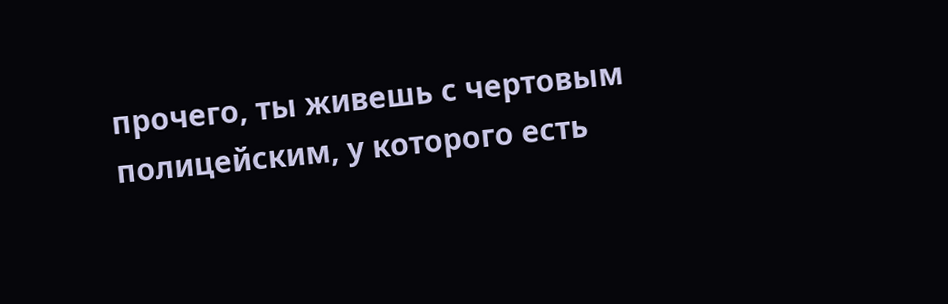прочего, ты живешь с чертовым полицейским, у которого есть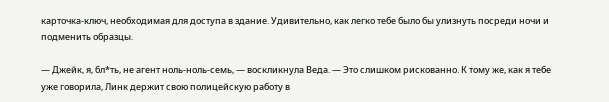карточка-ключ, необходимая для доступа в здание. Удивительно, как легко тебе было бы улизнуть посреди ночи и подменить образцы.

— Джейк, я, бл*ть, не агент ноль-ноль-семь, — воскликнула Веда. — Это слишком рискованно. К тому же, как я тебе уже говорила, Линк держит свою полицейскую работу в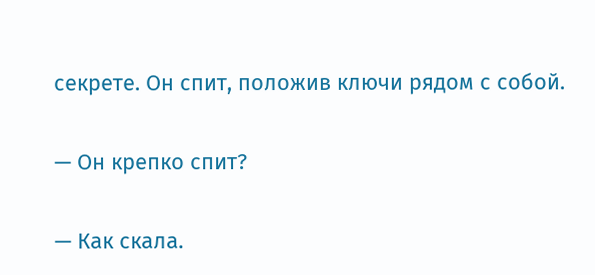секрете. Он спит, положив ключи рядом с собой.

— Он крепко спит?

— Как скала.